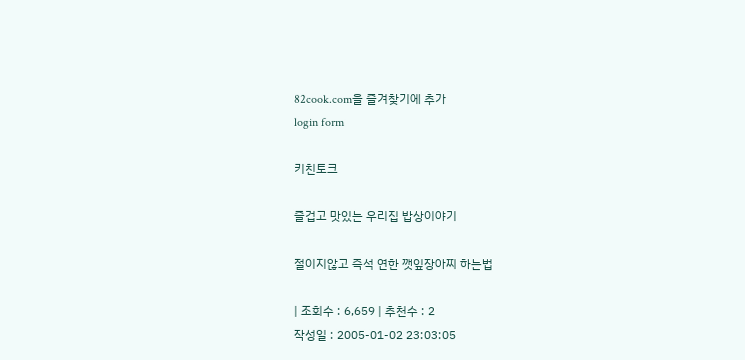82cook.com을 즐겨찾기에 추가
login form

키친토크

즐겁고 맛있는 우리집 밥상이야기

절이지않고 즉석 연한 깻잎장아찌 하는법

| 조회수 : 6,659 | 추천수 : 2
작성일 : 2005-01-02 23:03:05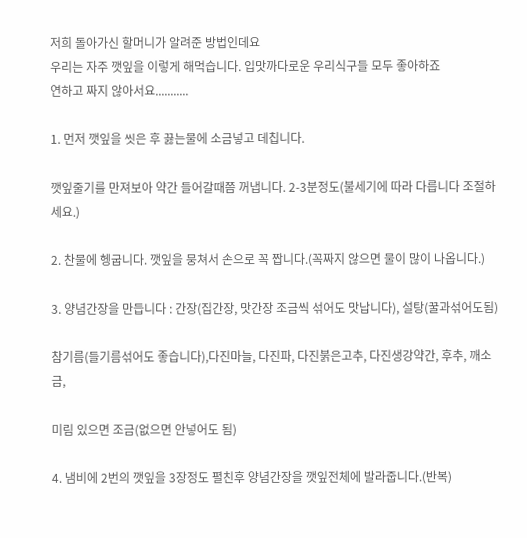저희 돌아가신 할머니가 알려준 방법인데요
우리는 자주 깻잎을 이렇게 해먹습니다. 입맛까다로운 우리식구들 모두 좋아하죠
연하고 짜지 않아서요...........

1. 먼저 깻잎을 씻은 후 끓는물에 소금넣고 데칩니다.

깻잎줄기를 만져보아 약간 들어갈때쯤 꺼냅니다. 2-3분정도(불세기에 따라 다릅니다 조절하세요.)

2. 찬물에 헹굽니다. 깻잎을 뭉쳐서 손으로 꼭 짭니다.(꼭짜지 않으면 물이 많이 나옵니다.)

3. 양념간장을 만듭니다 : 간장(집간장, 맛간장 조금씩 섞어도 맛납니다), 설탕(꿀과섞어도됨)

참기름(들기름섞어도 좋습니다),다진마늘, 다진파, 다진붉은고추, 다진생강약간, 후추, 깨소금,

미림 있으면 조금(없으면 안넣어도 됨)

4. 냄비에 2번의 깻잎을 3장정도 펼친후 양념간장을 깻잎전체에 발라줍니다.(반복)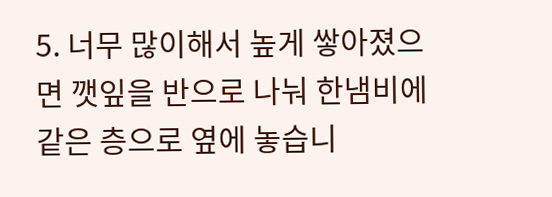5. 너무 많이해서 높게 쌓아졌으면 깻잎을 반으로 나눠 한냄비에  같은 층으로 옆에 놓습니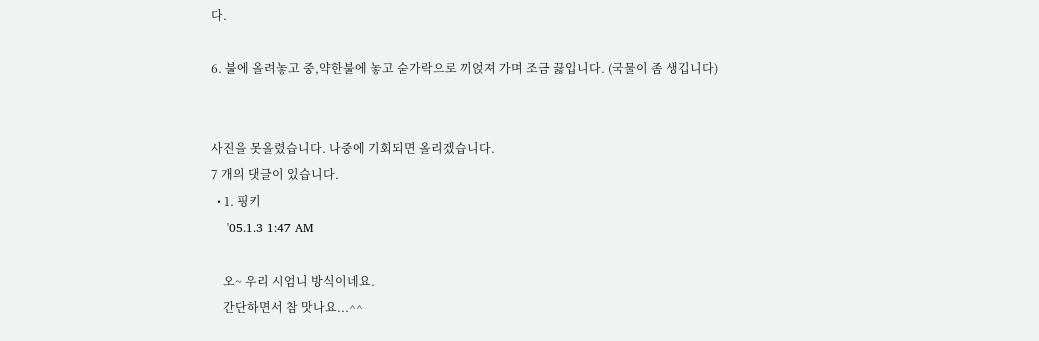다.

6. 불에 올려놓고 중,약한불에 놓고 숟가락으로 끼얹져 가며 조금 끓입니다. (국물이 좀 생깁니다)


사진을 못올렸습니다. 나중에 기회되면 올리겠습니다.
7 개의 댓글이 있습니다.
  • 1. 핑키
    '05.1.3 1:47 AM

    오~ 우리 시엄니 방식이네요.
    간단하면서 참 맛나요...^^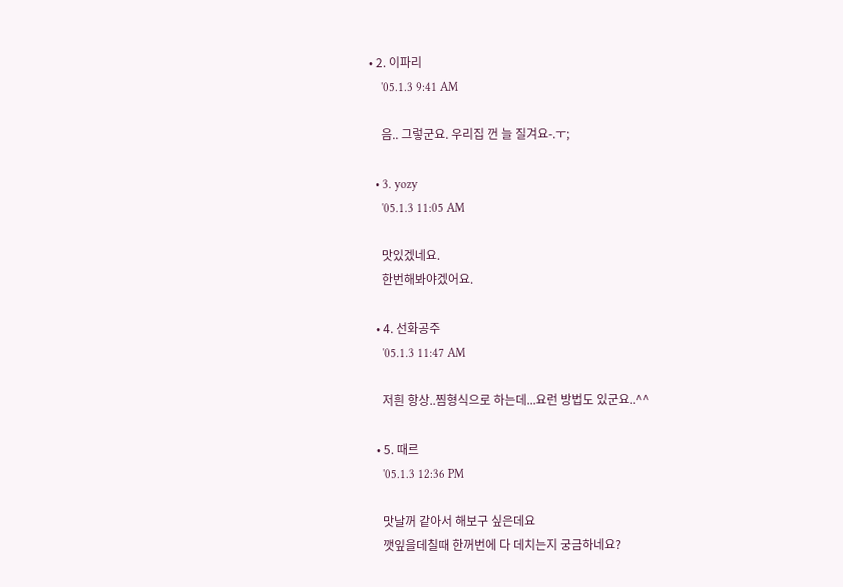• 2. 이파리
    '05.1.3 9:41 AM

    음.. 그렇군요. 우리집 껀 늘 질겨요-.ㅜ;

  • 3. yozy
    '05.1.3 11:05 AM

    맛있겠네요.
    한번해봐야겠어요.

  • 4. 선화공주
    '05.1.3 11:47 AM

    저흰 항상..찜형식으로 하는데...요런 방법도 있군요..^^

  • 5. 때르
    '05.1.3 12:36 PM

    맛날꺼 같아서 해보구 싶은데요
    깻잎을데칠때 한꺼번에 다 데치는지 궁금하네요?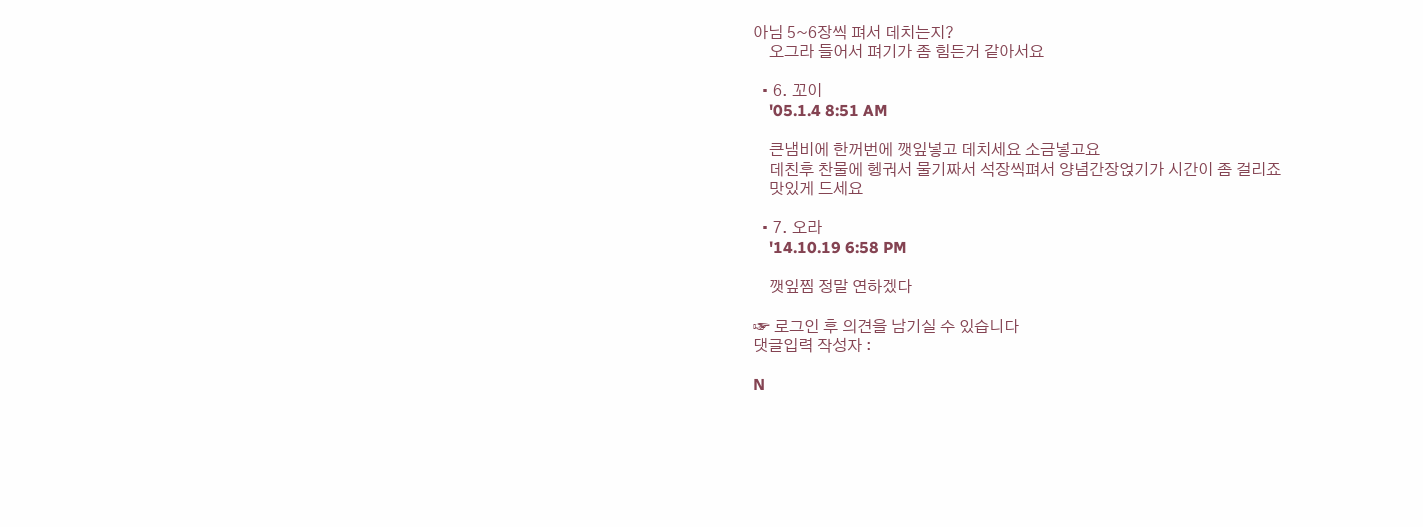아님 5~6장씩 펴서 데치는지?
    오그라 들어서 펴기가 좀 힘든거 같아서요

  • 6. 꼬이
    '05.1.4 8:51 AM

    큰냄비에 한꺼번에 깻잎넣고 데치세요 소금넣고요
    데친후 찬물에 헹궈서 물기짜서 석장씩펴서 양념간장얹기가 시간이 좀 걸리죠
    맛있게 드세요

  • 7. 오라
    '14.10.19 6:58 PM

    깻잎찜 정말 연하겠다

☞ 로그인 후 의견을 남기실 수 있습니다
댓글입력 작성자 :

N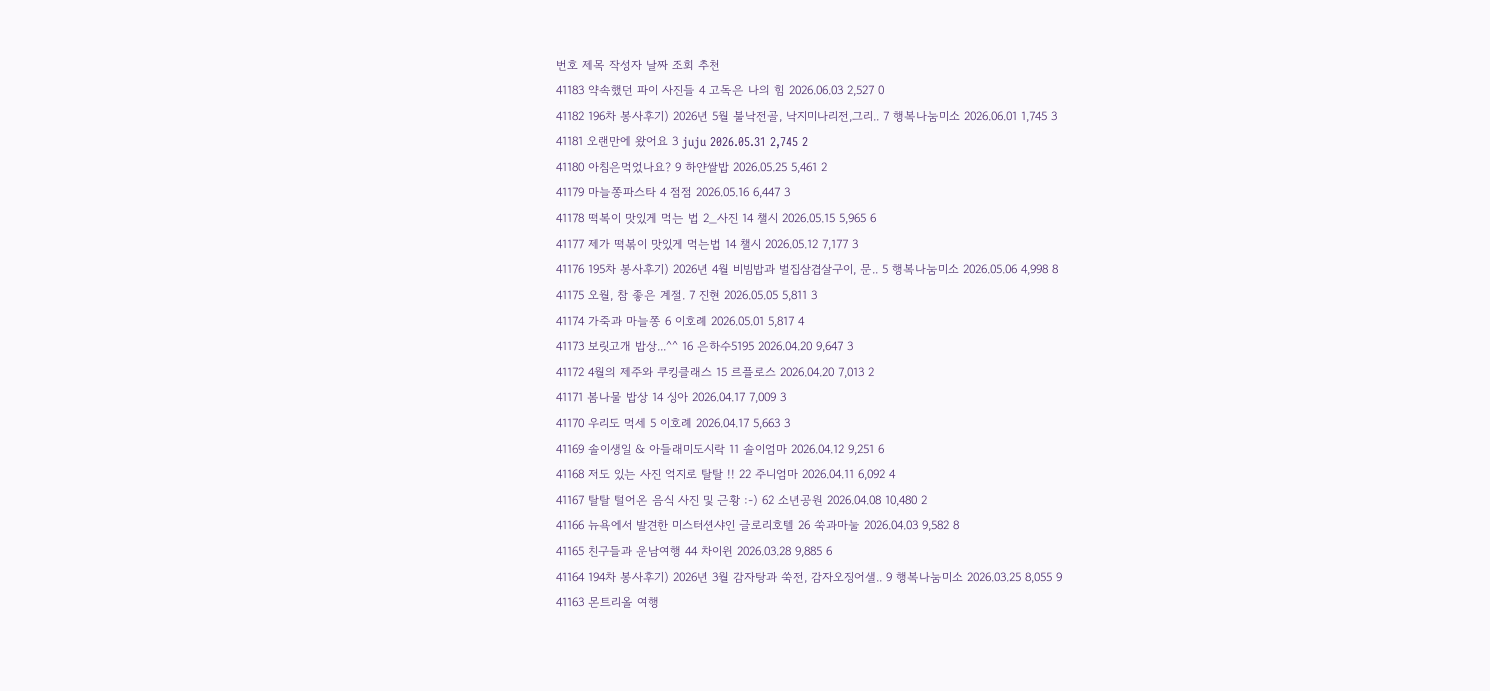번호 제목 작성자 날짜 조회 추천
41183 약속했던 파이 사진들 4 고독은 나의 힘 2026.06.03 2,527 0
41182 196차 봉사후기) 2026년 5월 불낙전골, 낙지미나리전,그리.. 7 행복나눔미소 2026.06.01 1,745 3
41181 오랜만에 왔어요 3 juju 2026.05.31 2,745 2
41180 아침은먹었나요? 9 하얀쌀밥 2026.05.25 5,461 2
41179 마늘쫑파스타 4 점점 2026.05.16 6,447 3
41178 떡복이 맛있게 먹는 법 2_사진 14 챌시 2026.05.15 5,965 6
41177 제가 떡볶이 맛있게 먹는법 14 챌시 2026.05.12 7,177 3
41176 195차 봉사후기) 2026년 4월 비빔밥과 벌집삼겹살구이, 문.. 5 행복나눔미소 2026.05.06 4,998 8
41175 오월, 참 좋은 계절. 7 진현 2026.05.05 5,811 3
41174 가죽과 마늘쫑 6 이호례 2026.05.01 5,817 4
41173 보릿고개 밥상...^^ 16 은하수5195 2026.04.20 9,647 3
41172 4월의 제주와 쿠킹클래스 15 르플로스 2026.04.20 7,013 2
41171 봄나물 밥상 14 싱아 2026.04.17 7,009 3
41170 우리도 먹세 5 이호례 2026.04.17 5,663 3
41169 솔이생일 & 아들래미도시락 11 솔이엄마 2026.04.12 9,251 6
41168 저도 있는 사진 억지로 탈탈 !! 22 주니엄마 2026.04.11 6,092 4
41167 탈탈 털어온 음식 사진 및 근황 :-) 62 소년공원 2026.04.08 10,480 2
41166 뉴욕에서 발견한 미스터션샤인 글로리호텔 26 쑥과마눌 2026.04.03 9,582 8
41165 친구들과 운남여행 44 차이윈 2026.03.28 9,885 6
41164 194차 봉사후기) 2026년 3월 감자탕과 쑥전, 감자오징어샐.. 9 행복나눔미소 2026.03.25 8,055 9
41163 몬트리올 여행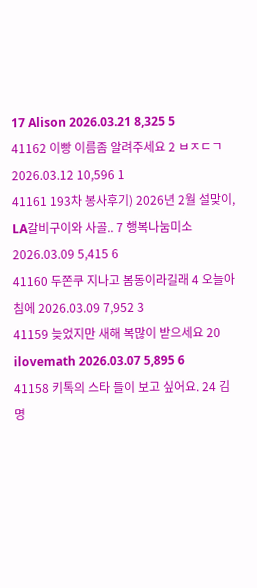17 Alison 2026.03.21 8,325 5
41162 이빵 이름좀 알려주세요 2 ㅂㅈㄷㄱ 2026.03.12 10,596 1
41161 193차 봉사후기) 2026년 2월 설맞이, LA갈비구이와 사골.. 7 행복나눔미소 2026.03.09 5,415 6
41160 두쫀쿠 지나고 봄동이라길래 4 오늘아침에 2026.03.09 7,952 3
41159 늦었지만 새해 복많이 받으세요 20 ilovemath 2026.03.07 5,895 6
41158 키톡의 스타 들이 보고 싶어요. 24 김명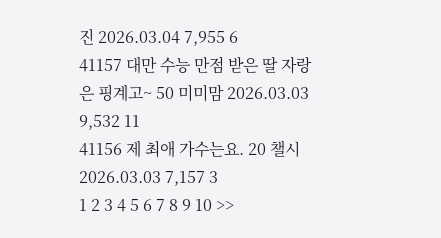진 2026.03.04 7,955 6
41157 대만 수능 만점 받은 딸 자랑은 핑계고~ 50 미미맘 2026.03.03 9,532 11
41156 제 최애 가수는요. 20 챌시 2026.03.03 7,157 3
1 2 3 4 5 6 7 8 9 10 >>